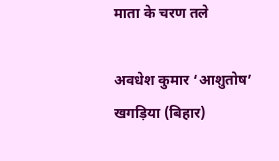माता के चरण तले

अवधेश कुमार ‘आशुतोष’ खगड़िया (बिहार)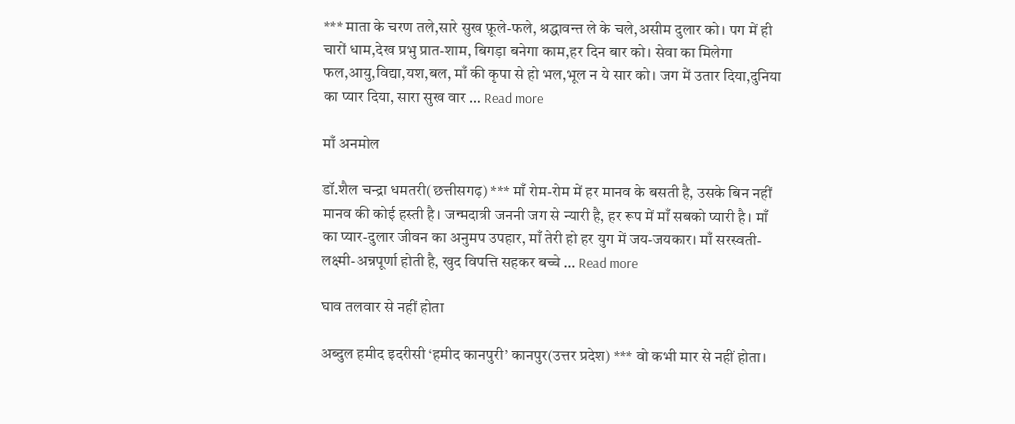*** माता के चरण तले,सारे सुख फ़ूले-फले, श्रद्धावन्त ले के चले,असीम दुलार को। पग में ही चारों धाम,देख प्रभु प्रात-शाम, बिगड़ा बनेगा काम,हर दिन बार को। सेवा का मिलेगा फल,आयु,विद्या,यश,बल, माँ की कृपा से हो भल,भूल न ये सार को। जग में उतार दिया,दुनिया का प्यार दिया, सारा सुख वार … Read more

माँ अनमोल

डॉ.शैल चन्द्रा धमतरी(छत्तीसगढ़) *** माँ रोम-रोम में हर मानव के बसती है, उसके बिन नहीं मानव की कोई हस्ती है। जन्मदात्री जननी जग से न्यारी है, हर रूप में माँ सबको प्यारी है। माँ का प्यार-दुलार जीवन का अनुमप उपहार, माँ तेरी हो हर युग में जय-जयकार। माँ सरस्वती-लक्ष्मी-अन्नपूर्णा होती है, खुद विपत्ति सहकर बच्चे … Read more

घाव तलवार से नहीं होता

अब्दुल हमीद इदरीसी ‘हमीद कानपुरी’ कानपुर(उत्तर प्रदेश) *** वो कभी मार से नहीं होता।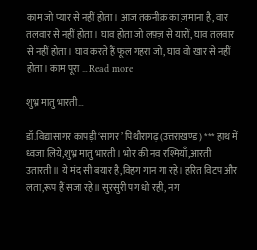काम जो प्यार से नहीं होता। आज तकनीक़ का ज़माना है, वार तलवार से नहीं होता। घाव होता जो लफ़्ज़ से यारों, घाव तलवार से नहीं होता। घाव करते हैं फूल गहरा जो, घाव वो खार से नहीं होता। काम पूरा … Read more

शुभ्र मातु भारती…

डॉ.विद्यासागर कापड़ी ‘सागर’ पिथौरागढ़(उत्तराखण्ड) *** हाथ में ध्वजा लिये,शुभ्र मातु भारती। भोर की नव रश्मियाँ,आरती उतारती॥ ये मंद सी बयार है,विहग गान गा रहे। हरित विटप और लता,रूप हैं सजा रहे॥ सुरसुरी पग धो रही, नग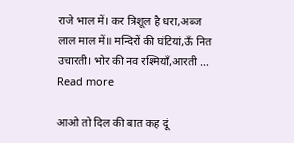राजे भाल में। कर त्रिशूल है धरा,अब्ज लाल माल में॥ मन्दिरों की घंटियां,ऊँ नित उचारती। भोर की नव रश्मियाँ,आरती … Read more

आओ तो दिल की बात कह दूं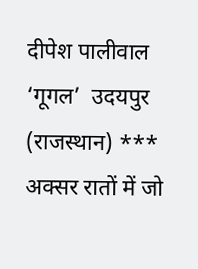दीपेश पालीवाल ‘गूगल’  उदयपुर (राजस्थान) *** अक्सर रातों में जो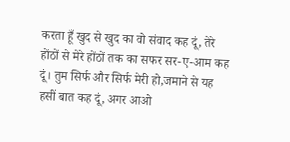करता हूँ खुद से खुद का वो संवाद कह दूं, तेरे होंठों से मेरे होंठों तक का सफर सर-ए-आम कह दूं। तुम सिर्फ और सिर्फ मेरी हो,जमाने से यह हसीं बात कह दूं, अगर आओ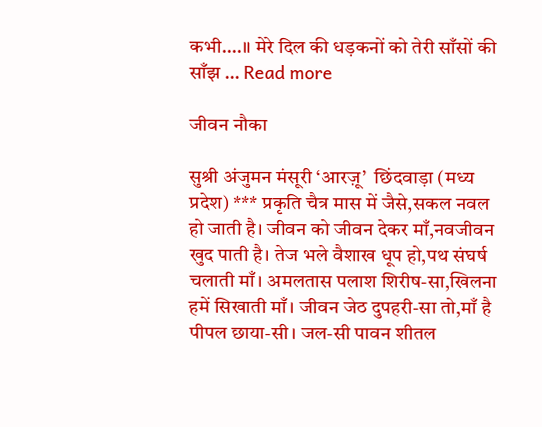कभी….॥ मेरे दिल की धड़कनों को तेरी साँसों की साँझ … Read more

जीवन नौका

सुश्री अंजुमन मंसूरी ‘आरज़ू’  छिंदवाड़ा (मध्य प्रदेश) *** प्रकृति चैत्र मास में जैसे,सकल नवल हो जाती है। जीवन को जीवन देकर माँ,नवजीवन खुद पाती है। तेज भले वैशाख धूप हो,पथ संघर्ष चलाती माँ। अमलतास पलाश शिरीष-सा,खिलना हमें सिखाती माँ। जीवन जेठ दुपहरी-सा तो,माँ है पीपल छाया-सी। जल-सी पावन शीतल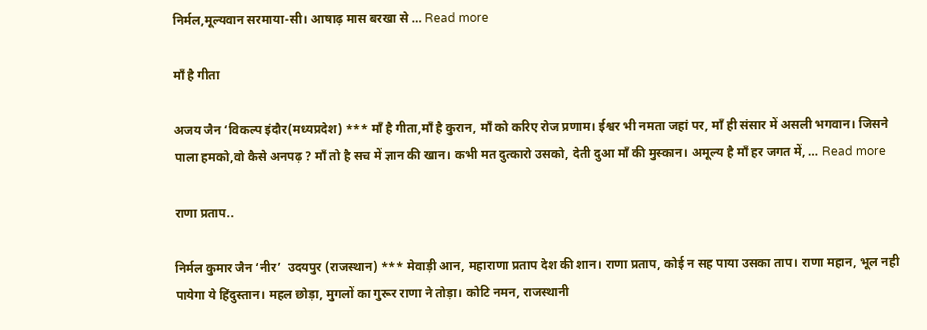निर्मल,मूल्यवान सरमाया-सी। आषाढ़ मास बरखा से … Read more

माँ है गीता

अजय जैन ‘विकल्प इंदौर(मध्यप्रदेश) *** माँ है गीता,माँ है कुरान, माँ को करिए रोज प्रणाम। ईश्वर भी नमता जहां पर, माँ ही संसार में असली भगवान। जिसने पाला हमको,वो कैसे अनपढ़ ? माँ तो है सच में ज्ञान की खान। कभी मत दुत्कारो उसको, देती दुआ माँ की मुस्कान। अमूल्य है माँ हर जगत में, … Read more

राणा प्रताप..

निर्मल कुमार जैन ‘नीर’  उदयपुर (राजस्थान) *** मेवाड़ी आन, महाराणा प्रताप देश की शान। राणा प्रताप, कोई न सह पाया उसका ताप। राणा महान, भूल नही पायेगा ये हिंदुस्तान। महल छोड़ा, मुगलों का गुरूर राणा ने तोड़ा। कोटि नमन, राजस्थानी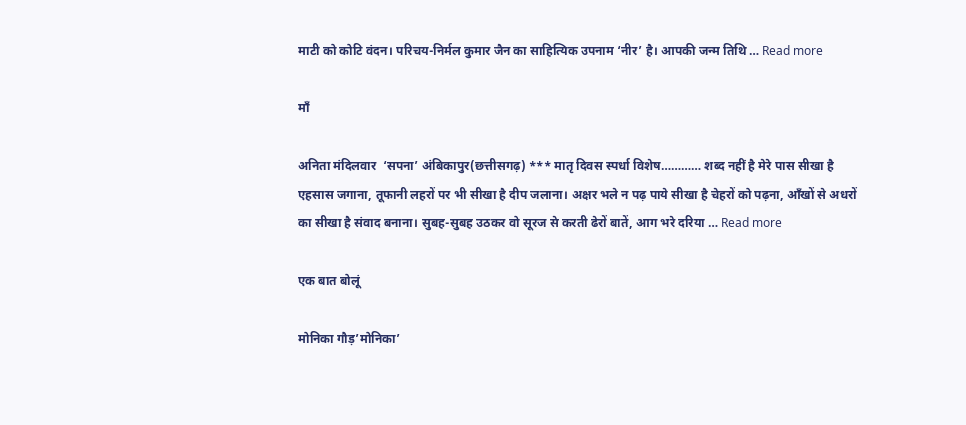माटी को कोटि वंदन। परिचय-निर्मल कुमार जैन का साहित्यिक उपनाम ‘नीर’ है। आपकी जन्म तिथि … Read more

माँ

अनिता मंदिलवार  ‘सपना’ अंबिकापुर(छत्तीसगढ़) *** मातृ दिवस स्पर्धा विशेष………… शब्द नहीं है मेरे पास सीखा है एहसास जगाना, तूफानी लहरों पर भी सीखा है दीप जलाना। अक्षर भले न पढ़ पाये सीखा है चेहरों को पढ़ना, आँखों से अधरों का सीखा है संवाद बनाना। सुबह-सुबह उठकर वो सूरज से करती ढेरों बातें, आग भरे दरिया … Read more

एक बात बोलूं

मोनिका गौड़’मोनिका’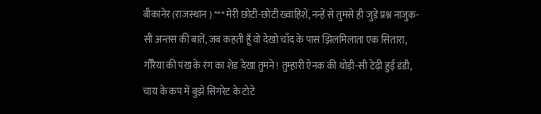बीकानेर (राजस्थान ) *** मेरी छोटी-छोटी ख्वाहिशें, नन्हें से तुमसे ही जुड़े प्रश्न नाजुक-सी अन्तस की बातें, जब कहती हूँ वो देखो चाँद के पास झिलमिलाता एक सितारा, गौरैया की पंख के रंग का शेड देखा तुमने! तुम्हारी ऐनक की थोड़ी-सी टेढ़ी हुई डंडी, चाय के कप में बुझे सिगरेट के टोटे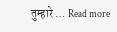तुम्हारे … Read more